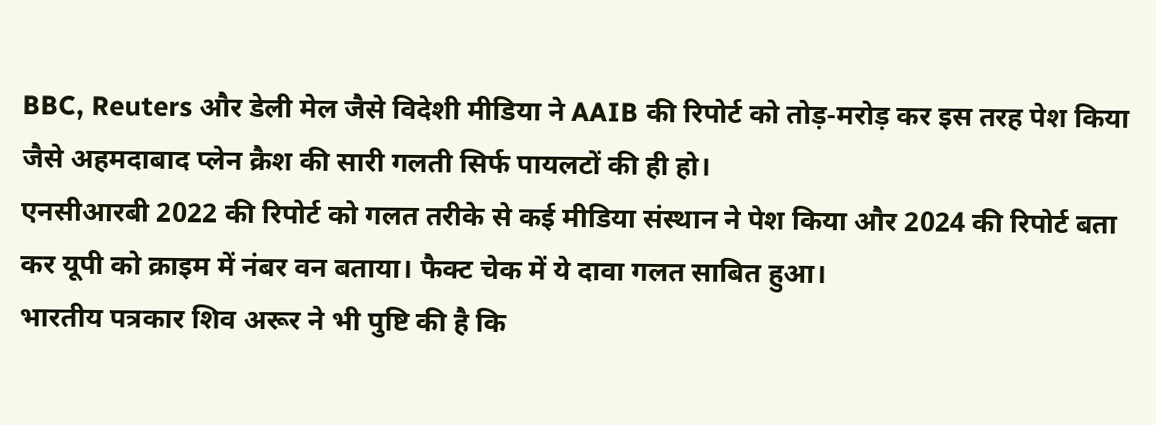BBC, Reuters और डेली मेल जैसे विदेशी मीडिया ने AAIB की रिपोर्ट को तोड़-मरोड़ कर इस तरह पेश किया जैसे अहमदाबाद प्लेन क्रैश की सारी गलती सिर्फ पायलटों की ही हो।
एनसीआरबी 2022 की रिपोर्ट को गलत तरीके से कई मीडिया संस्थान ने पेश किया और 2024 की रिपोर्ट बता कर यूपी को क्राइम में नंबर वन बताया। फैक्ट चेक में ये दावा गलत साबित हुआ।
भारतीय पत्रकार शिव अरूर ने भी पुष्टि की है कि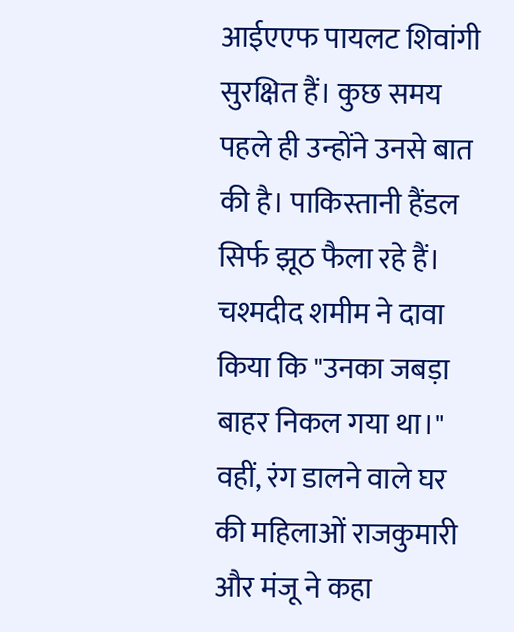आईएएफ पायलट शिवांगी सुरक्षित हैं। कुछ समय पहले ही उन्होंने उनसे बात की है। पाकिस्तानी हैंडल सिर्फ झूठ फैला रहे हैं।
चश्मदीद शमीम ने दावा किया कि "उनका जबड़ा बाहर निकल गया था।" वहीं, रंग डालने वाले घर की महिलाओं राजकुमारी और मंजू ने कहा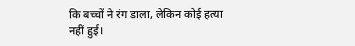कि बच्चों ने रंग डाला, लेकिन कोई हत्या नहीं हुई।